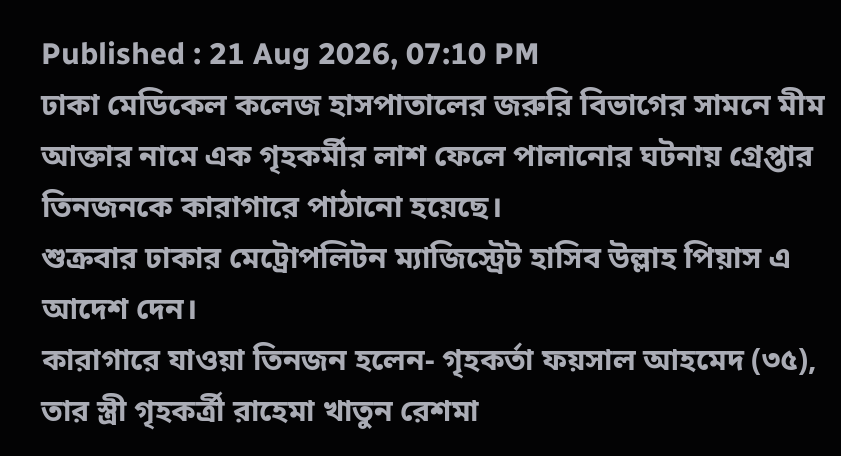Published : 21 Aug 2026, 07:10 PM
ঢাকা মেডিকেল কলেজ হাসপাতালের জরুরি বিভাগের সামনে মীম আক্তার নামে এক গৃহকর্মীর লাশ ফেলে পালানোর ঘটনায় গ্রেপ্তার তিনজনকে কারাগারে পাঠানো হয়েছে।
শুক্রবার ঢাকার মেট্রোপলিটন ম্যাজিস্ট্রেট হাসিব উল্লাহ পিয়াস এ আদেশ দেন।
কারাগারে যাওয়া তিনজন হলেন- গৃহকর্তা ফয়সাল আহমেদ (৩৫), তার স্ত্রী গৃহকর্ত্রী রাহেমা খাতুন রেশমা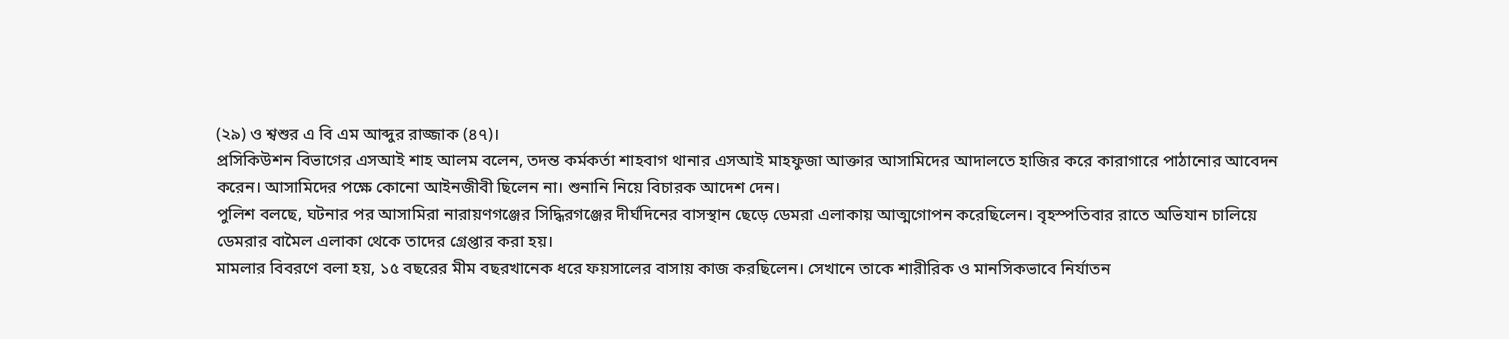(২৯) ও শ্বশুর এ বি এম আব্দুর রাজ্জাক (৪৭)।
প্রসিকিউশন বিভাগের এসআই শাহ আলম বলেন, তদন্ত কর্মকর্তা শাহবাগ থানার এসআই মাহফুজা আক্তার আসামিদের আদালতে হাজির করে কারাগারে পাঠানোর আবেদন করেন। আসামিদের পক্ষে কোনো আইনজীবী ছিলেন না। শুনানি নিয়ে বিচারক আদেশ দেন।
পুলিশ বলছে, ঘটনার পর আসামিরা নারায়ণগঞ্জের সিদ্ধিরগঞ্জের দীর্ঘদিনের বাসস্থান ছেড়ে ডেমরা এলাকায় আত্মগোপন করেছিলেন। বৃহস্পতিবার রাতে অভিযান চালিয়ে ডেমরার বামৈল এলাকা থেকে তাদের গ্রেপ্তার করা হয়।
মামলার বিবরণে বলা হয়, ১৫ বছরের মীম বছরখানেক ধরে ফয়সালের বাসায় কাজ করছিলেন। সেখানে তাকে শারীরিক ও মানসিকভাবে নির্যাতন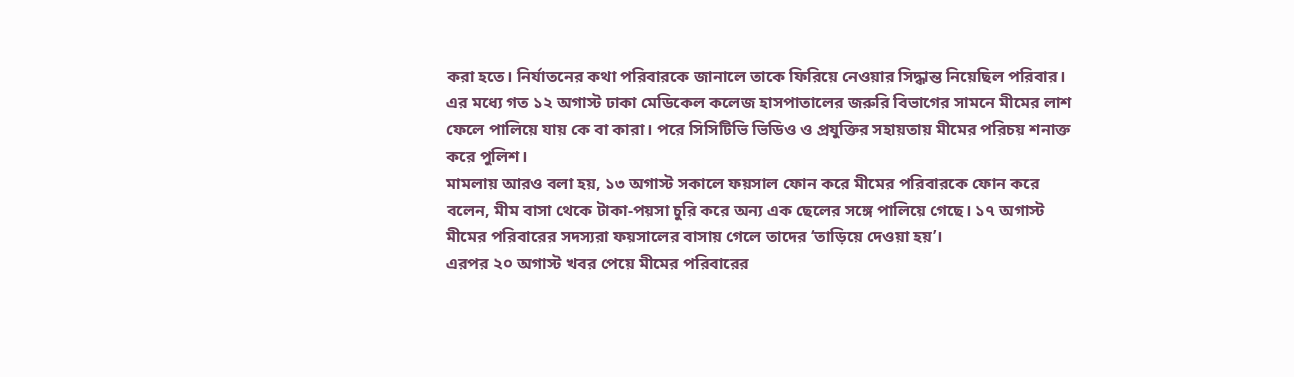করা হতে। নির্যাতনের কথা পরিবারকে জানালে তাকে ফিরিয়ে নেওয়ার সিদ্ধান্ত নিয়েছিল পরিবার।
এর মধ্যে গত ১২ অগাস্ট ঢাকা মেডিকেল কলেজ হাসপাতালের জরুরি বিভাগের সামনে মীমের লাশ ফেলে পালিয়ে যায় কে বা কারা। পরে সিসিটিভি ভিডিও ও প্রযুক্তির সহায়তায় মীমের পরিচয় শনাক্ত করে পুলিশ।
মামলায় আরও বলা হয়, ১৩ অগাস্ট সকালে ফয়সাল ফোন করে মীমের পরিবারকে ফোন করে বলেন, মীম বাসা থেকে টাকা-পয়সা চুরি করে অন্য এক ছেলের সঙ্গে পালিয়ে গেছে। ১৭ অগাস্ট মীমের পরিবারের সদস্যরা ফয়সালের বাসায় গেলে তাদের ‘তাড়িয়ে দেওয়া হয়’।
এরপর ২০ অগাস্ট খবর পেয়ে মীমের পরিবারের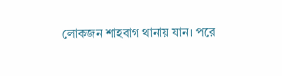লোকজন শাহবাগ থানায় যান। পরে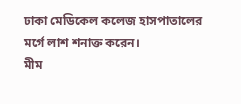ঢাকা মেডিকেল কলেজ হাসপাতালের মর্গে লাশ শনাক্ত করেন।
মীম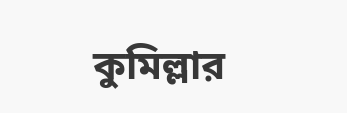কুমিল্লার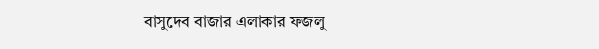বাসুদেব বাজার এলাকার ফজলু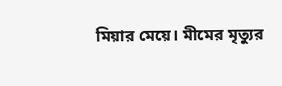মিয়ার মেয়ে। মীমের মৃত্যুর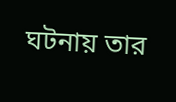ঘটনায় তার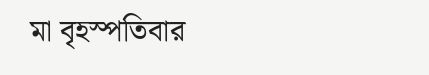মা বৃহস্পতিবার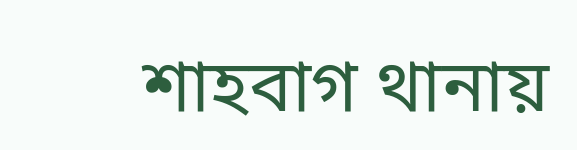শাহবাগ থানায়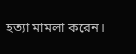হত্যা মামলা করেন।